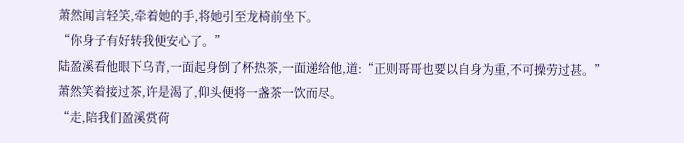萧然闻言轻笑,牵着她的手,将她引至龙椅前坐下。
“你身子有好转我便安心了。”
陆盈溪看他眼下乌青,一面起身倒了杯热茶,一面递给他,道:“正则哥哥也要以自身为重,不可操劳过甚。”
萧然笑着接过茶,许是渴了,仰头便将一盏茶一饮而尽。
“走,陪我们盈溪赏荷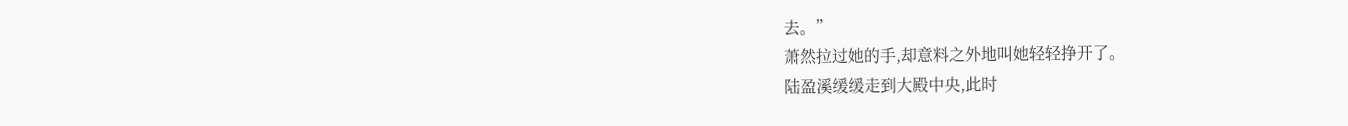去。”
萧然拉过她的手,却意料之外地叫她轻轻挣开了。
陆盈溪缓缓走到大殿中央,此时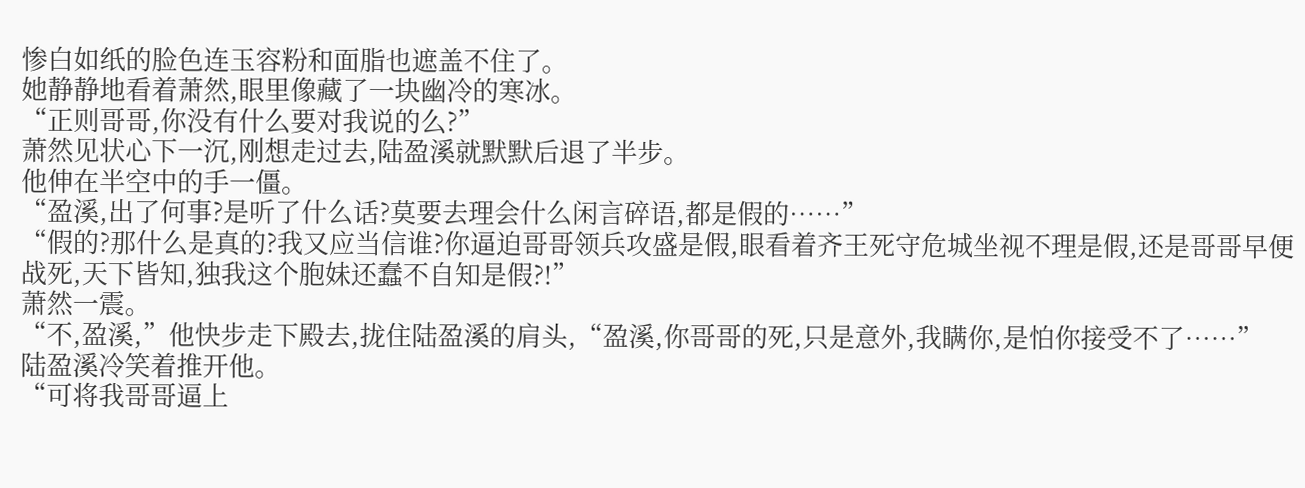惨白如纸的脸色连玉容粉和面脂也遮盖不住了。
她静静地看着萧然,眼里像藏了一块幽冷的寒冰。
“正则哥哥,你没有什么要对我说的么?”
萧然见状心下一沉,刚想走过去,陆盈溪就默默后退了半步。
他伸在半空中的手一僵。
“盈溪,出了何事?是听了什么话?莫要去理会什么闲言碎语,都是假的……”
“假的?那什么是真的?我又应当信谁?你逼迫哥哥领兵攻盛是假,眼看着齐王死守危城坐视不理是假,还是哥哥早便战死,天下皆知,独我这个胞妹还蠢不自知是假?!”
萧然一震。
“不,盈溪,”他快步走下殿去,拢住陆盈溪的肩头,“盈溪,你哥哥的死,只是意外,我瞒你,是怕你接受不了……”
陆盈溪冷笑着推开他。
“可将我哥哥逼上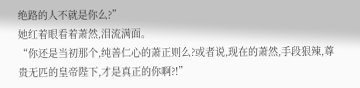绝路的人不就是你么?”
她红着眼看着萧然,泪流满面。
“你还是当初那个,纯善仁心的萧正则么?或者说,现在的萧然,手段狠辣,尊贵无匹的皇帝陛下,才是真正的你啊?!”